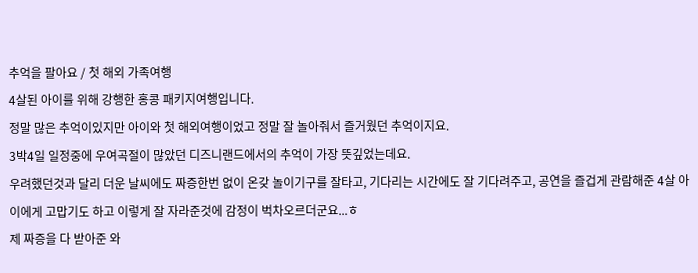추억을 팔아요 / 첫 해외 가족여행
4살된 아이를 위해 강행한 홍콩 패키지여행입니다.
정말 많은 추억이있지만 아이와 첫 해외여행이었고 정말 잘 놀아줘서 즐거웠던 추억이지요.
3박4일 일정중에 우여곡절이 많았던 디즈니랜드에서의 추억이 가장 뜻깊었는데요.
우려했던것과 달리 더운 날씨에도 짜증한번 없이 온갖 놀이기구를 잘타고, 기다리는 시간에도 잘 기다려주고, 공연을 즐겁게 관람해준 4살 아이에게 고맙기도 하고 이렇게 잘 자라준것에 감정이 벅차오르더군요...ㅎ
제 짜증을 다 받아준 와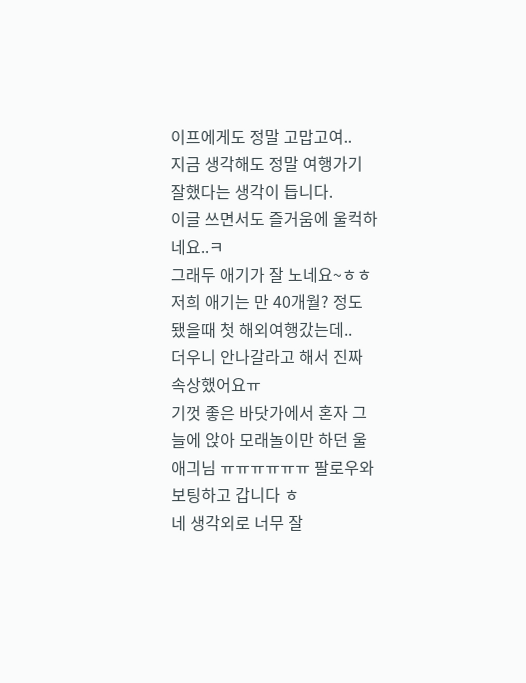이프에게도 정말 고맙고여..
지금 생각해도 정말 여행가기 잘했다는 생각이 듭니다.
이글 쓰면서도 즐거움에 울컥하네요..ㅋ
그래두 애기가 잘 노네요~ㅎㅎ
저희 애기는 만 40개월? 정도 됐을때 첫 해외여행갔는데..
더우니 안나갈라고 해서 진짜 속상했어요ㅠ
기껏 좋은 바닷가에서 혼자 그늘에 앉아 모래놀이만 하던 울 애긔님 ㅠㅠㅠㅠㅠㅠ 팔로우와 보팅하고 갑니다 ㅎ
네 생각외로 너무 잘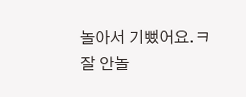놀아서 기뻤어요.ㅋ
잘 안놀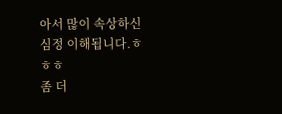아서 많이 속상하신 심정 이해됩니다.ㅎㅎㅎ
좀 더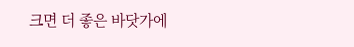크면 더 좋은 바닷가에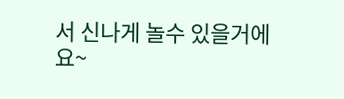서 신나게 놀수 있을거에요~